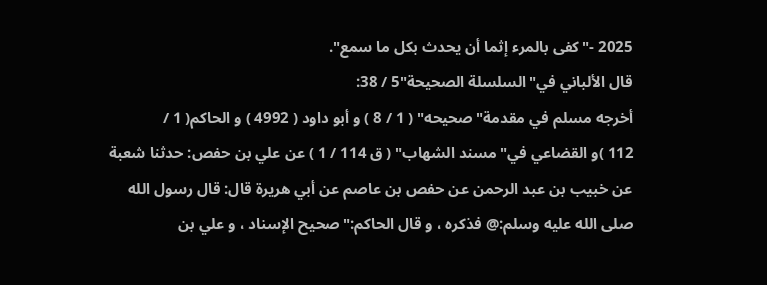2025 -"كفى بالمرء إثما أن يحدث بكل ما سمع".
قال الألباني في"السلسلة الصحيحة"5 / 38:
أخرجه مسلم في مقدمة"صحيحه" ( 1 / 8 ) و أبو داود ( 4992 ) و الحاكم( 1 /
112 )و القضاعي في"مسند الشهاب" ( ق 114 / 1 ) عن علي بن حفص: حدثنا شعبة
عن خبيب بن عبد الرحمن عن حفص بن عاصم عن أبي هريرة قال: قال رسول الله
صلى الله عليه وسلم:@ فذكره ، و قال الحاكم:"صحيح الإسناد ، و علي بن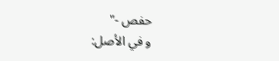حفص -"
و في الأصل: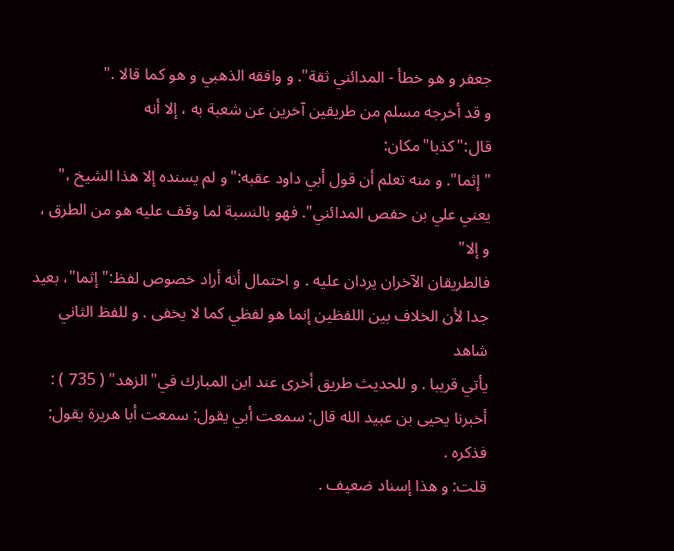جعفر و هو خطأ - المدائني ثقة". و وافقه الذهبي و هو كما قالا ."
و قد أخرجه مسلم من طريقين آخرين عن شعبة به ، إلا أنه قال:"كذبا"مكان:
"إثما". و منه تعلم أن قول أبي داود عقبه:"و لم يسنده إلا هذا الشيخ ،"
يعني علي بن حفص المدائني". فهو بالنسبة لما وقف عليه هو من الطرق ، و إلا"
فالطريقان الآخران يردان عليه . و احتمال أنه أراد خصوص لفظ:"إثما"، بعيد
جدا لأن الخلاف بين اللفظين إنما هو لفظي كما لا يخفى . و للفظ الثاني شاهد
يأتي قريبا . و للحديث طريق أخرى عند ابن المبارك في"الزهد" ( 735 ) :
أخبرنا يحيى بن عبيد الله قال: سمعت أبي يقول: سمعت أبا هريرة يقول: فذكره .
قلت: و هذا إسناد ضعيف .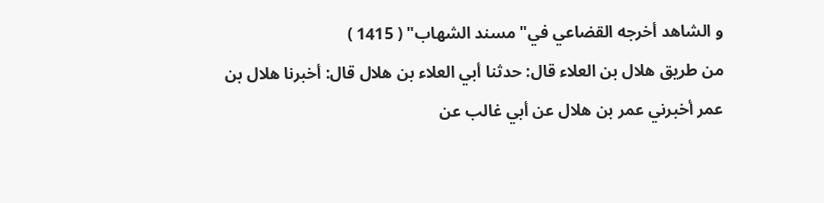و الشاهد أخرجه القضاعي في"مسند الشهاب" ( 1415 )
من طريق هلال بن العلاء قال: حدثنا أبي العلاء بن هلال قال: أخبرنا هلال بن
عمر أخبرني عمر بن هلال عن أبي غالب عن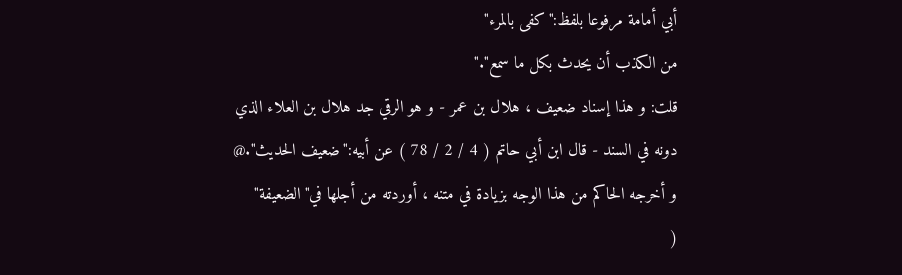أبي أمامة مرفوعا بلفظ:"كفى بالمرء"
من الكذب أن يحدث بكل ما سمع"."
قلت: و هذا إسناد ضعيف ، هلال بن عمر - و هو الرقي جد هلال بن العلاء الذي
دونه في السند - قال ابن أبي حاتم ( 4 / 2 / 78 ) عن أبيه:"ضعيف الحديث".@
و أخرجه الحاكم من هذا الوجه بزيادة في متنه ، أوردته من أجلها في"الضعيفة"
(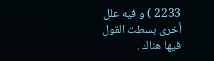2233 ) و فيه علل أخرى بسطت القول فيها هناك .